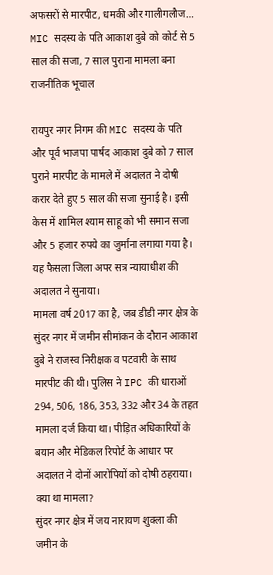अफसरों से मारपीट, धमकी और गालीगलौज… MIC सदस्य के पति आकाश दुबे को कोर्ट से 5 साल की सजा, 7 साल पुराना मामला बना राजनीतिक भूचाल

रायपुर नगर निगम की MIC सदस्य के पति और पूर्व भाजपा पार्षद आकाश दुबे को 7 साल पुराने मारपीट के मामले में अदालत ने दोषी करार देते हुए 5 साल की सजा सुनाई है। इसी केस में शामिल श्याम साहू को भी समान सजा और 5 हजार रुपये का जुर्माना लगाया गया है। यह फैसला जिला अपर सत्र न्यायाधीश की अदालत ने सुनाया।
मामला वर्ष 2017 का है, जब डीडी नगर क्षेत्र के सुंदर नगर में जमीन सीमांकन के दौरान आकाश दुबे ने राजस्व निरीक्षक व पटवारी के साथ मारपीट की थी। पुलिस ने IPC की धाराओं 294, 506, 186, 353, 332 और 34 के तहत मामला दर्ज किया था। पीड़ित अधिकारियों के बयान और मेडिकल रिपोर्ट के आधार पर अदालत ने दोनों आरोपियों को दोषी ठहराया।
क्या था मामला?
सुंदर नगर क्षेत्र में जय नारायण शुक्ला की जमीन के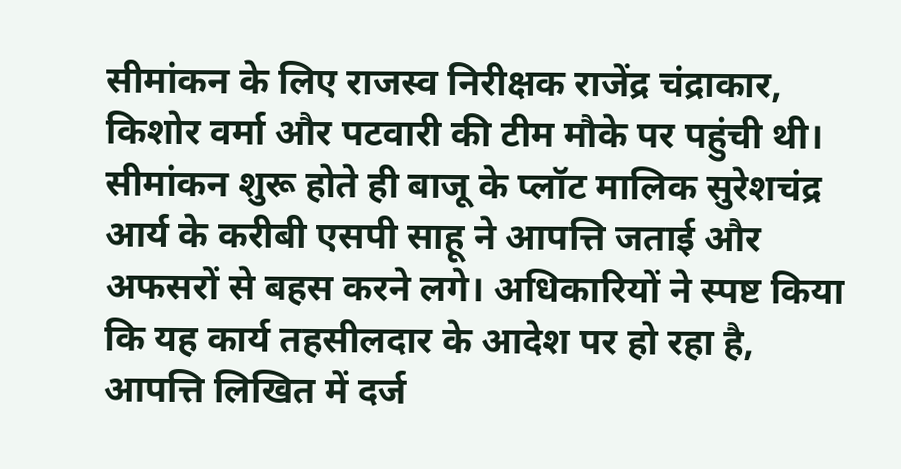सीमांकन के लिए राजस्व निरीक्षक राजेंद्र चंद्राकार, किशोर वर्मा और पटवारी की टीम मौके पर पहुंची थी। सीमांकन शुरू होते ही बाजू के प्लॉट मालिक सुरेशचंद्र आर्य के करीबी एसपी साहू ने आपत्ति जताई और अफसरों से बहस करने लगे। अधिकारियों ने स्पष्ट किया कि यह कार्य तहसीलदार के आदेश पर हो रहा है, आपत्ति लिखित में दर्ज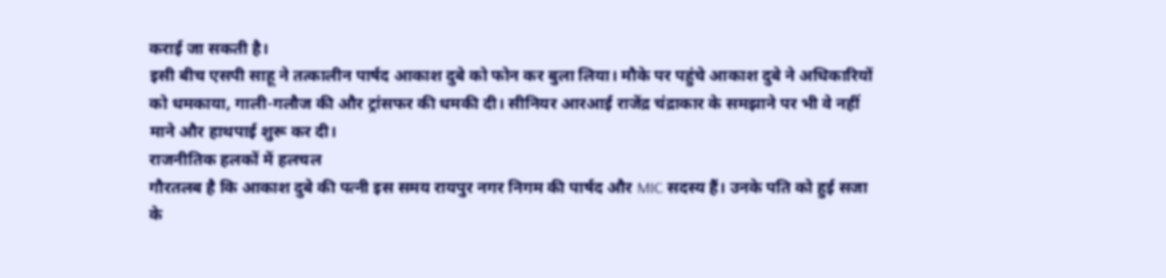कराई जा सकती है।
इसी बीच एसपी साहू ने तत्कालीन पार्षद आकाश दुबे को फोन कर बुला लिया। मौके पर पहुंचे आकाश दुबे ने अधिकारियों को धमकाया, गाली-गलौज की और ट्रांसफर की धमकी दी। सीनियर आरआई राजेंद्र चंद्राकार के समझाने पर भी वे नहीं माने और हाथपाई शुरू कर दी।
राजनीतिक हलकों में हलचल
गौरतलब है कि आकाश दुबे की पत्नी इस समय रायपुर नगर निगम की पार्षद और MIC सदस्य हैं। उनके पति को हुई सजा के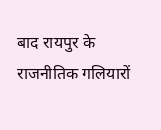बाद रायपुर के राजनीतिक गलियारों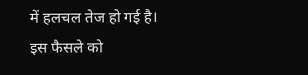में हलचल तेज हो गई है।
इस फैसले को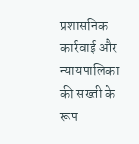प्रशासनिक कार्रवाई और न्यायपालिका की सख्ती के रूप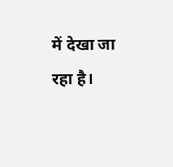में देखा जा रहा है।